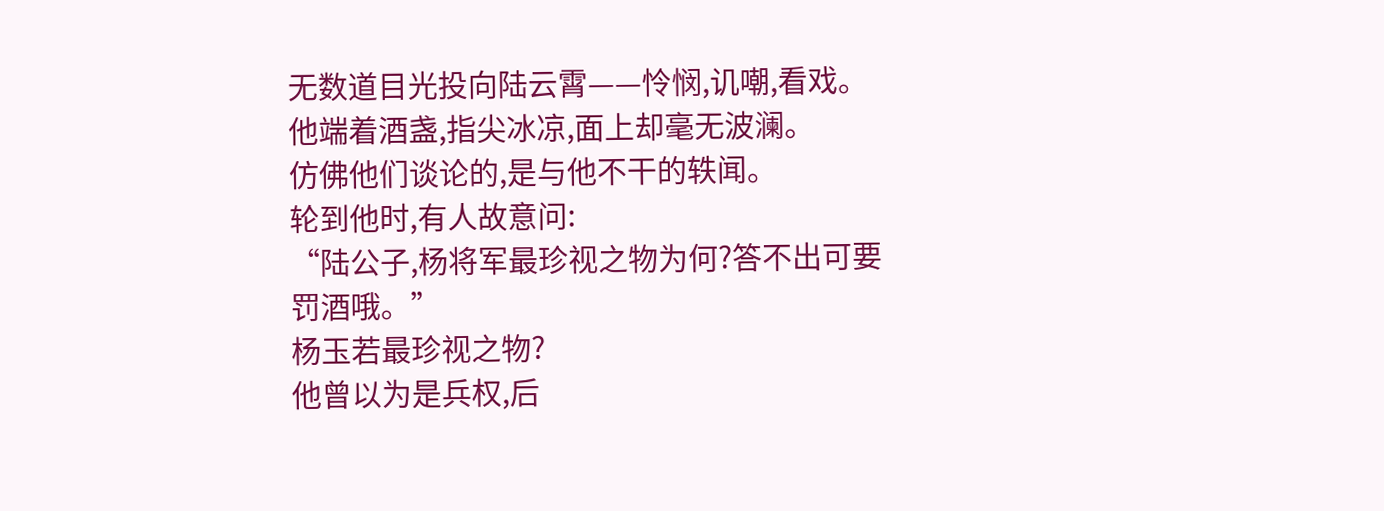无数道目光投向陆云霄——怜悯,讥嘲,看戏。
他端着酒盏,指尖冰凉,面上却毫无波澜。
仿佛他们谈论的,是与他不干的轶闻。
轮到他时,有人故意问:
“陆公子,杨将军最珍视之物为何?答不出可要罚酒哦。”
杨玉若最珍视之物?
他曾以为是兵权,后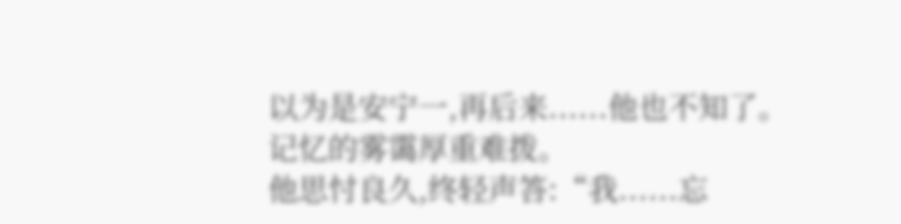以为是安宁一,再后来......他也不知了。
记忆的雾霭厚重难拨。
他思忖良久,终轻声答:“我......忘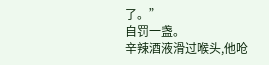了。”
自罚一盏。
辛辣酒液滑过喉头,他呛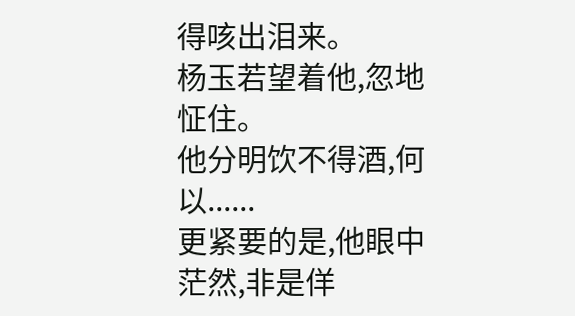得咳出泪来。
杨玉若望着他,忽地怔住。
他分明饮不得酒,何以......
更紧要的是,他眼中茫然,非是佯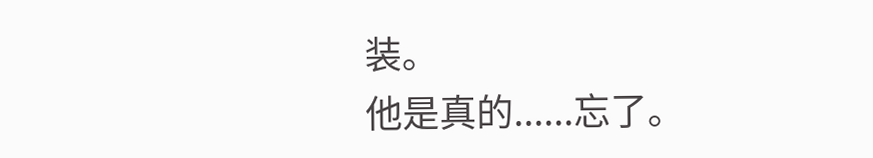装。
他是真的......忘了。